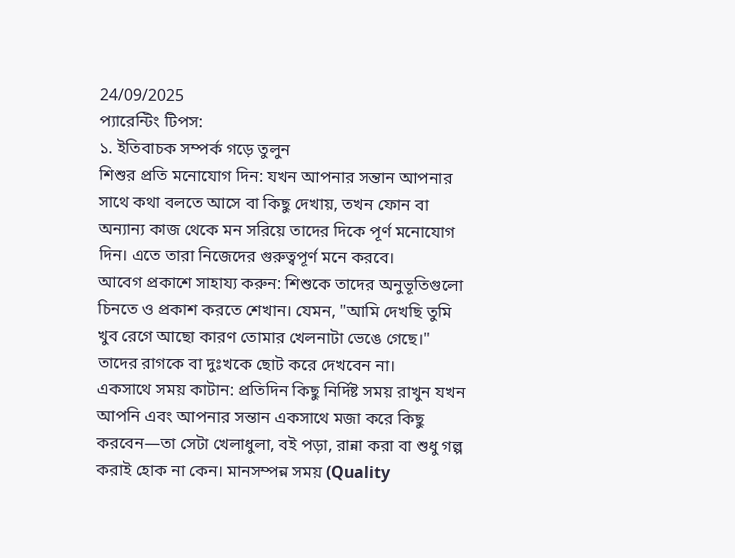24/09/2025
প্যারেন্টিং টিপস:
১. ইতিবাচক সম্পর্ক গড়ে তুলুন
শিশুর প্রতি মনোযোগ দিন: যখন আপনার সন্তান আপনার সাথে কথা বলতে আসে বা কিছু দেখায়, তখন ফোন বা অন্যান্য কাজ থেকে মন সরিয়ে তাদের দিকে পূর্ণ মনোযোগ দিন। এতে তারা নিজেদের গুরুত্বপূর্ণ মনে করবে।
আবেগ প্রকাশে সাহায্য করুন: শিশুকে তাদের অনুভূতিগুলো চিনতে ও প্রকাশ করতে শেখান। যেমন, "আমি দেখছি তুমি খুব রেগে আছো কারণ তোমার খেলনাটা ভেঙে গেছে।" তাদের রাগকে বা দুঃখকে ছোট করে দেখবেন না।
একসাথে সময় কাটান: প্রতিদিন কিছু নির্দিষ্ট সময় রাখুন যখন আপনি এবং আপনার সন্তান একসাথে মজা করে কিছু করবেন—তা সেটা খেলাধুলা, বই পড়া, রান্না করা বা শুধু গল্প করাই হোক না কেন। মানসম্পন্ন সময় (Quality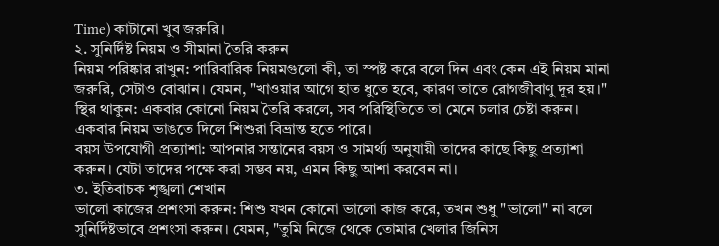Time) কাটানো খুব জরুরি।
২. সুনির্দিষ্ট নিয়ম ও সীমানা তৈরি করুন
নিয়ম পরিষ্কার রাখুন: পারিবারিক নিয়মগুলো কী, তা স্পষ্ট করে বলে দিন এবং কেন এই নিয়ম মানা জরুরি, সেটাও বোঝান। যেমন, "খাওয়ার আগে হাত ধুতে হবে, কারণ তাতে রোগজীবাণু দূর হয়।"
স্থির থাকুন: একবার কোনো নিয়ম তৈরি করলে, সব পরিস্থিতিতে তা মেনে চলার চেষ্টা করুন। একবার নিয়ম ভাঙতে দিলে শিশুরা বিভ্রান্ত হতে পারে।
বয়স উপযোগী প্রত্যাশা: আপনার সন্তানের বয়স ও সামর্থ্য অনুযায়ী তাদের কাছে কিছু প্রত্যাশা করুন। যেটা তাদের পক্ষে করা সম্ভব নয়, এমন কিছু আশা করবেন না।
৩. ইতিবাচক শৃঙ্খলা শেখান
ভালো কাজের প্রশংসা করুন: শিশু যখন কোনো ভালো কাজ করে, তখন শুধু "ভালো" না বলে সুনির্দিষ্টভাবে প্রশংসা করুন। যেমন, "তুমি নিজে থেকে তোমার খেলার জিনিস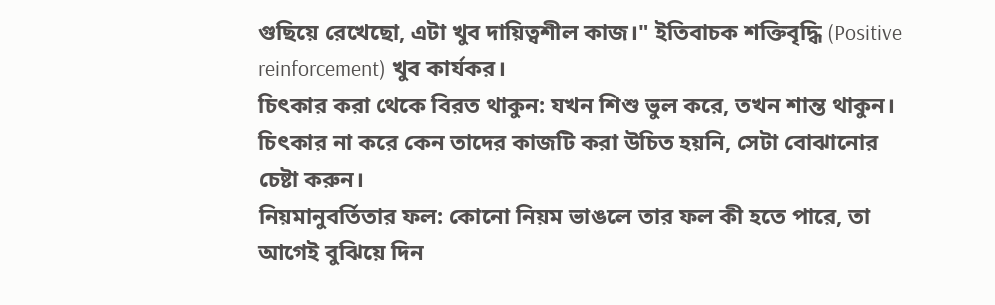গুছিয়ে রেখেছো, এটা খুব দায়িত্বশীল কাজ।" ইতিবাচক শক্তিবৃদ্ধি (Positive reinforcement) খুব কার্যকর।
চিৎকার করা থেকে বিরত থাকুন: যখন শিশু ভুল করে, তখন শান্ত থাকুন। চিৎকার না করে কেন তাদের কাজটি করা উচিত হয়নি, সেটা বোঝানোর চেষ্টা করুন।
নিয়মানুবর্তিতার ফল: কোনো নিয়ম ভাঙলে তার ফল কী হতে পারে, তা আগেই বুঝিয়ে দিন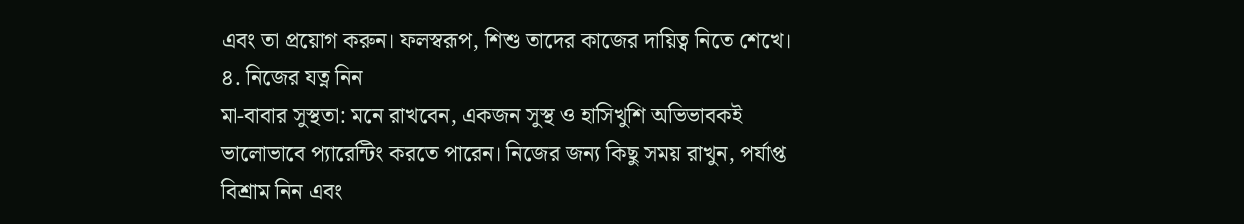এবং তা প্রয়োগ করুন। ফলস্বরূপ, শিশু তাদের কাজের দায়িত্ব নিতে শেখে।
৪. নিজের যত্ন নিন
মা-বাবার সুস্থতা: মনে রাখবেন, একজন সুস্থ ও হাসিখুশি অভিভাবকই ভালোভাবে প্যারেন্টিং করতে পারেন। নিজের জন্য কিছু সময় রাখুন, পর্যাপ্ত বিশ্রাম নিন এবং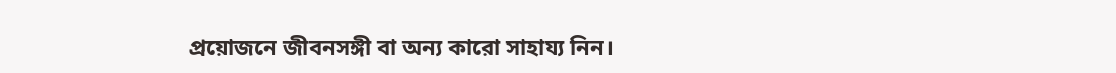প্রয়োজনে জীবনসঙ্গী বা অন্য কারো সাহায্য নিন।